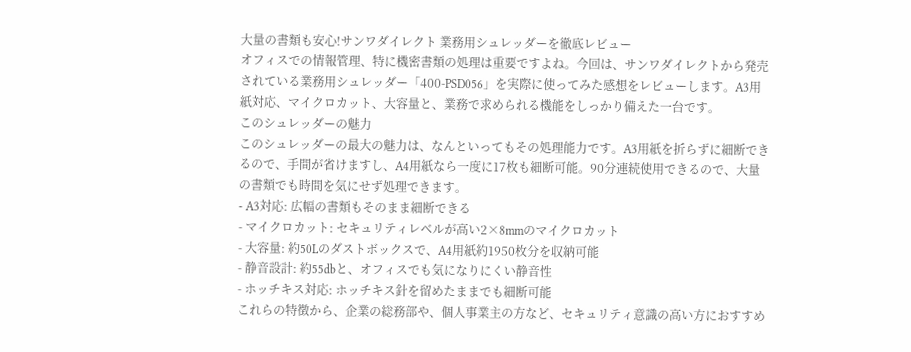大量の書類も安心!サンワダイレクト 業務用シュレッダーを徹底レビュー
オフィスでの情報管理、特に機密書類の処理は重要ですよね。今回は、サンワダイレクトから発売されている業務用シュレッダー「400-PSD056」を実際に使ってみた感想をレビューします。A3用紙対応、マイクロカット、大容量と、業務で求められる機能をしっかり備えた一台です。
このシュレッダーの魅力
このシュレッダーの最大の魅力は、なんといってもその処理能力です。A3用紙を折らずに細断できるので、手間が省けますし、A4用紙なら一度に17枚も細断可能。90分連続使用できるので、大量の書類でも時間を気にせず処理できます。
- A3対応: 広幅の書類もそのまま細断できる
- マイクロカット: セキュリティレベルが高い2×8mmのマイクロカット
- 大容量: 約50Lのダストボックスで、A4用紙約1950枚分を収納可能
- 静音設計: 約55dbと、オフィスでも気になりにくい静音性
- ホッチキス対応: ホッチキス針を留めたままでも細断可能
これらの特徴から、企業の総務部や、個人事業主の方など、セキュリティ意識の高い方におすすめ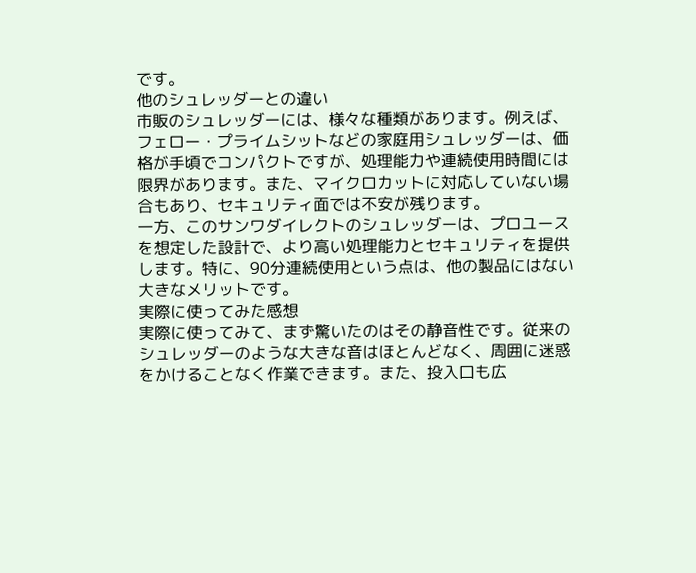です。
他のシュレッダーとの違い
市販のシュレッダーには、様々な種類があります。例えば、フェロー・プライムシットなどの家庭用シュレッダーは、価格が手頃でコンパクトですが、処理能力や連続使用時間には限界があります。また、マイクロカットに対応していない場合もあり、セキュリティ面では不安が残ります。
一方、このサンワダイレクトのシュレッダーは、プロユースを想定した設計で、より高い処理能力とセキュリティを提供します。特に、90分連続使用という点は、他の製品にはない大きなメリットです。
実際に使ってみた感想
実際に使ってみて、まず驚いたのはその静音性です。従来のシュレッダーのような大きな音はほとんどなく、周囲に迷惑をかけることなく作業できます。また、投入口も広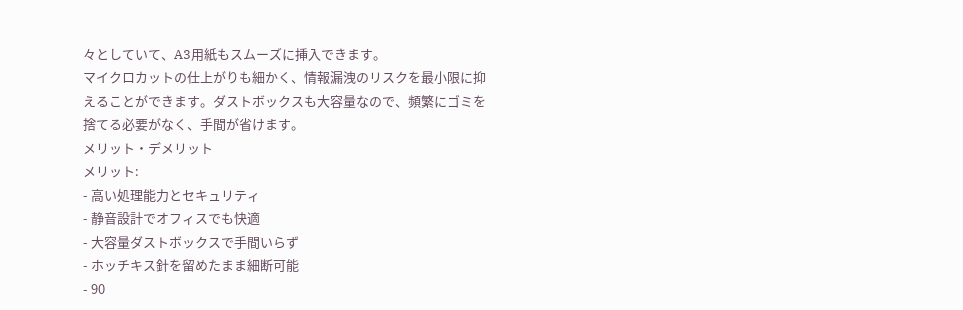々としていて、A3用紙もスムーズに挿入できます。
マイクロカットの仕上がりも細かく、情報漏洩のリスクを最小限に抑えることができます。ダストボックスも大容量なので、頻繁にゴミを捨てる必要がなく、手間が省けます。
メリット・デメリット
メリット:
- 高い処理能力とセキュリティ
- 静音設計でオフィスでも快適
- 大容量ダストボックスで手間いらず
- ホッチキス針を留めたまま細断可能
- 90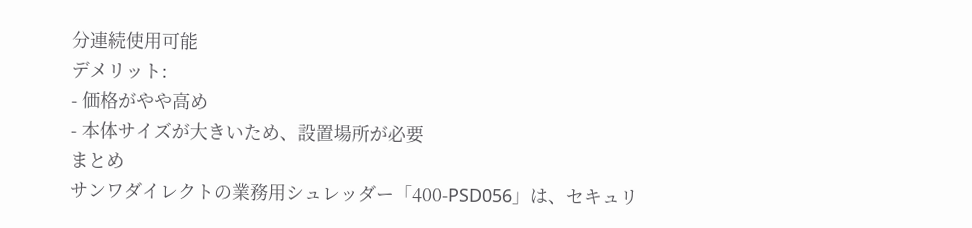分連続使用可能
デメリット:
- 価格がやや高め
- 本体サイズが大きいため、設置場所が必要
まとめ
サンワダイレクトの業務用シュレッダー「400-PSD056」は、セキュリ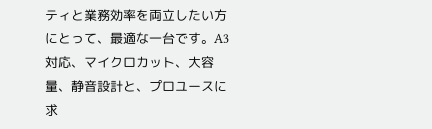ティと業務効率を両立したい方にとって、最適な一台です。A3対応、マイクロカット、大容量、静音設計と、プロユースに求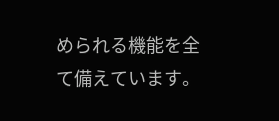められる機能を全て備えています。